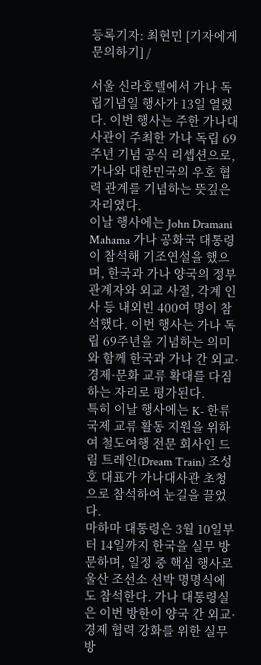등록기자: 최현민 [기자에게 문의하기] /

서울 신라호텔에서 가나 독립기념일 행사가 13일 열렸다. 이번 행사는 주한 가나대사관이 주최한 가나 독립 69주년 기념 공식 리셉션으로, 가나와 대한민국의 우호 협력 관계를 기념하는 뜻깊은 자리였다.
이날 행사에는 John Dramani Mahama 가나 공화국 대통령이 참석해 기조연설을 했으며, 한국과 가나 양국의 정부 관계자와 외교 사절, 각계 인사 등 내외빈 400여 명이 참석했다. 이번 행사는 가나 독립 69주년을 기념하는 의미와 함께 한국과 가나 간 외교·경제·문화 교류 확대를 다짐하는 자리로 평가된다.
특히 이날 행사에는 K- 한류 국제 교류 활동 지원을 위하여 철도여행 전문 회사인 드림 트레인(Dream Train) 조성호 대표가 가나대사관 초청으로 참석하여 눈길을 끌었다.
마하마 대통령은 3월 10일부터 14일까지 한국을 실무 방문하며, 일정 중 핵심 행사로 울산 조선소 선박 명명식에도 참석한다. 가나 대통령실은 이번 방한이 양국 간 외교·경제 협력 강화를 위한 실무 방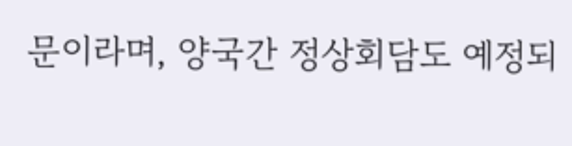문이라며, 양국간 정상회담도 예정되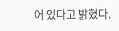어 있다고 밝혔다.